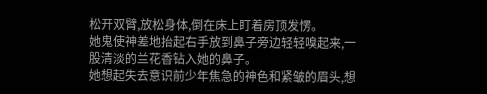松开双臂,放松身体,倒在床上盯着房顶发愣。
她鬼使神差地抬起右手放到鼻子旁边轻轻嗅起来,一股清淡的兰花香钻入她的鼻子。
她想起失去意识前少年焦急的神色和紧皱的眉头,想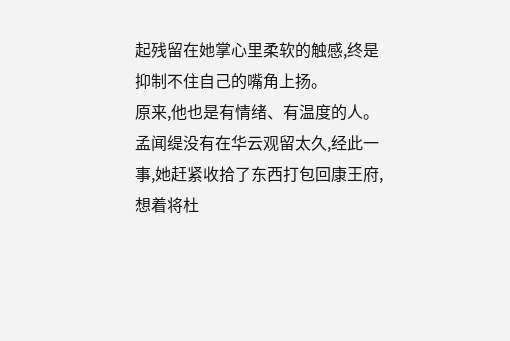起残留在她掌心里柔软的触感,终是抑制不住自己的嘴角上扬。
原来,他也是有情绪、有温度的人。
孟闻缇没有在华云观留太久,经此一事,她赶紧收拾了东西打包回康王府,想着将杜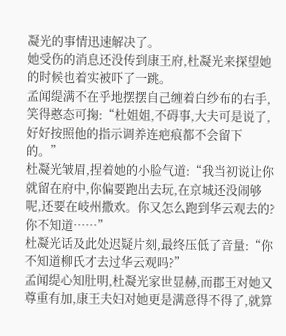凝光的事情迅速解决了。
她受伤的消息还没传到康王府,杜凝光来探望她的时候也着实被吓了一跳。
孟闻缇满不在乎地摆摆自己缠着白纱布的右手,笑得憨态可掬:“杜姐姐,不碍事,大夫可是说了,好好按照他的指示调养连疤痕都不会留下的。”
杜凝光皱眉,捏着她的小脸气道:“我当初说让你就留在府中,你偏要跑出去玩,在京城还没闹够呢,还要在岐州撒欢。你又怎么跑到华云观去的?你不知道……”
杜凝光话及此处迟疑片刻,最终压低了音量:“你不知道柳氏才去过华云观吗?”
孟闻缇心知肚明,杜凝光家世显赫,而郡王对她又尊重有加,康王夫妇对她更是满意得不得了,就算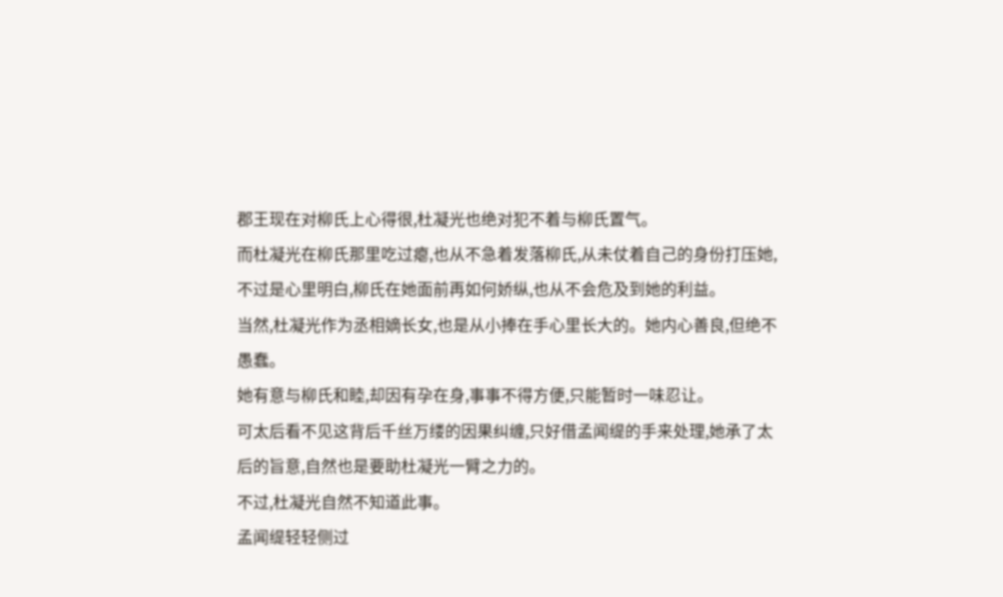郡王现在对柳氏上心得很,杜凝光也绝对犯不着与柳氏置气。
而杜凝光在柳氏那里吃过瘪,也从不急着发落柳氏,从未仗着自己的身份打压她,不过是心里明白,柳氏在她面前再如何娇纵,也从不会危及到她的利益。
当然,杜凝光作为丞相嫡长女,也是从小捧在手心里长大的。她内心善良,但绝不愚蠢。
她有意与柳氏和睦,却因有孕在身,事事不得方便,只能暂时一味忍让。
可太后看不见这背后千丝万缕的因果纠缠,只好借孟闻缇的手来处理,她承了太后的旨意,自然也是要助杜凝光一臂之力的。
不过,杜凝光自然不知道此事。
孟闻缇轻轻侧过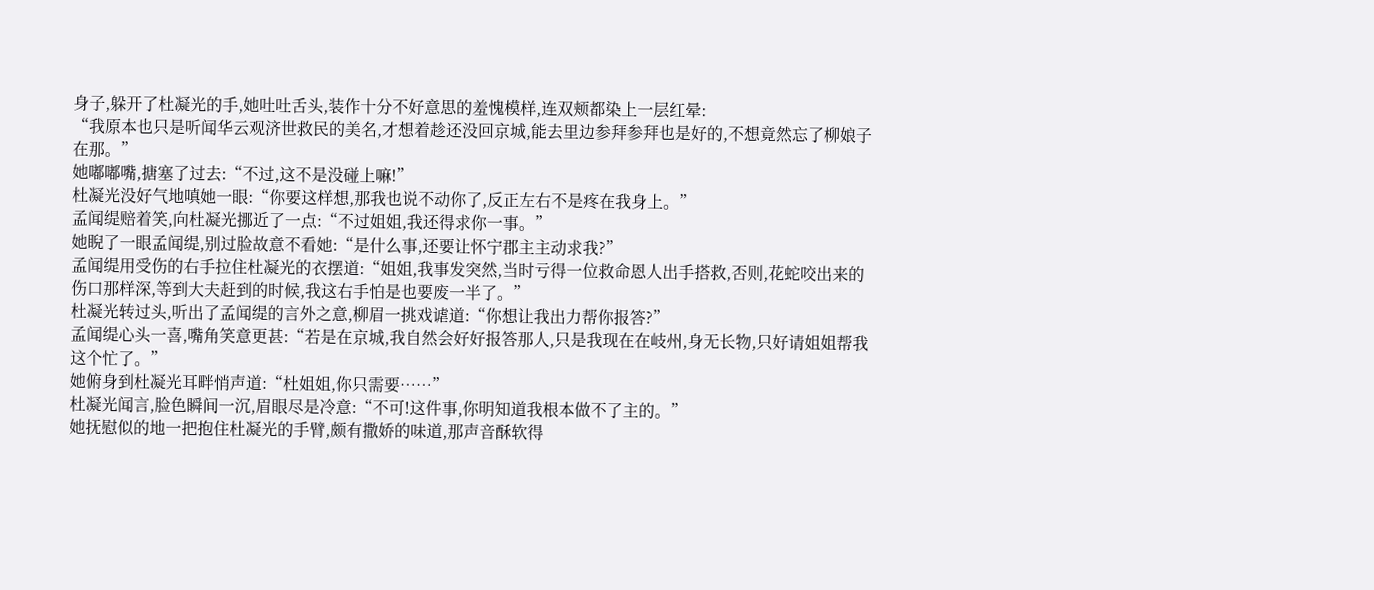身子,躲开了杜凝光的手,她吐吐舌头,装作十分不好意思的羞愧模样,连双颊都染上一层红晕:
“我原本也只是听闻华云观济世救民的美名,才想着趁还没回京城,能去里边参拜参拜也是好的,不想竟然忘了柳娘子在那。”
她嘟嘟嘴,搪塞了过去:“不过,这不是没碰上嘛!”
杜凝光没好气地嗔她一眼:“你要这样想,那我也说不动你了,反正左右不是疼在我身上。”
孟闻缇赔着笑,向杜凝光挪近了一点:“不过姐姐,我还得求你一事。”
她睨了一眼孟闻缇,别过脸故意不看她:“是什么事,还要让怀宁郡主主动求我?”
孟闻缇用受伤的右手拉住杜凝光的衣摆道:“姐姐,我事发突然,当时亏得一位救命恩人出手搭救,否则,花蛇咬出来的伤口那样深,等到大夫赶到的时候,我这右手怕是也要废一半了。”
杜凝光转过头,听出了孟闻缇的言外之意,柳眉一挑戏谑道:“你想让我出力帮你报答?”
孟闻缇心头一喜,嘴角笑意更甚:“若是在京城,我自然会好好报答那人,只是我现在在岐州,身无长物,只好请姐姐帮我这个忙了。”
她俯身到杜凝光耳畔悄声道:“杜姐姐,你只需要……”
杜凝光闻言,脸色瞬间一沉,眉眼尽是冷意:“不可!这件事,你明知道我根本做不了主的。”
她抚慰似的地一把抱住杜凝光的手臂,颇有撒娇的味道,那声音酥软得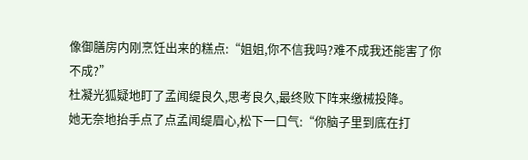像御膳房内刚烹饪出来的糕点:“姐姐,你不信我吗?难不成我还能害了你不成?”
杜凝光狐疑地盯了孟闻缇良久,思考良久,最终败下阵来缴械投降。
她无奈地抬手点了点孟闻缇眉心,松下一口气:“你脑子里到底在打